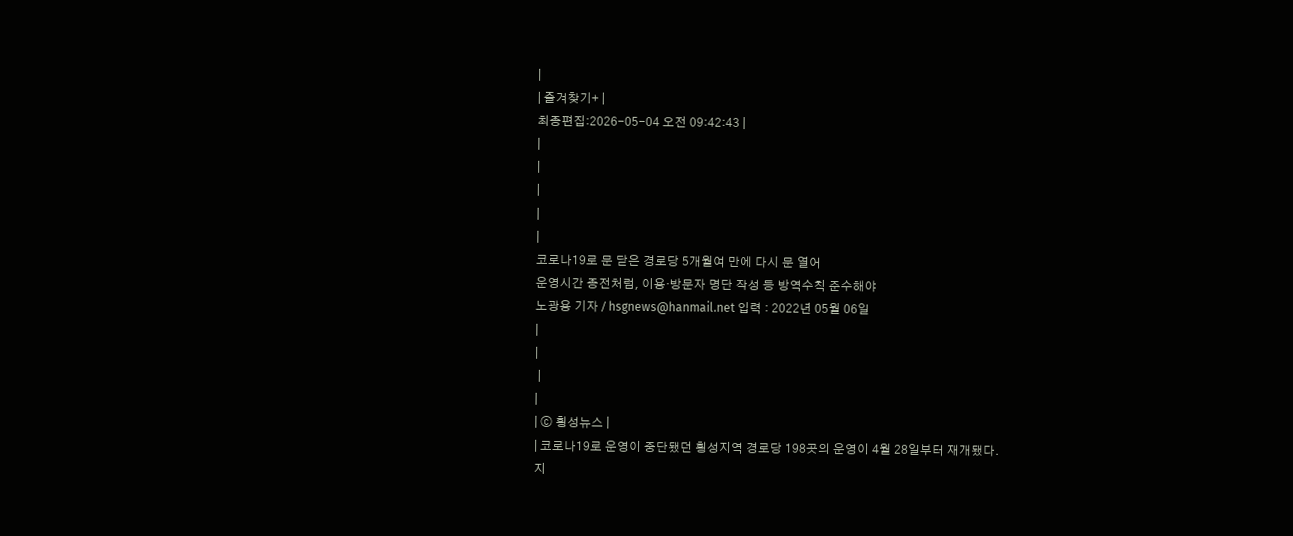|
| 즐겨찾기+ |
최종편집:2026-05-04 오전 09:42:43 |
|
|
|
|
|
코로나19로 문 닫은 경로당 5개월여 만에 다시 문 열어
운영시간 종전처럼, 이용·방문자 명단 작성 등 방역수칙 준수해야
노광용 기자 / hsgnews@hanmail.net 입력 : 2022년 05월 06일
|
|
 |
|
| ⓒ 횡성뉴스 |
| 코로나19로 운영이 중단됐던 횡성지역 경로당 198곳의 운영이 4월 28일부터 재개됐다.
지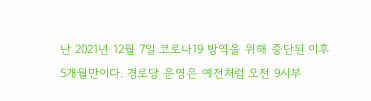난 2021년 12월 7일 코로나19 방역을 위해 중단된 이후 5개월만이다. 경로당 운영은 예전처럼 오전 9시부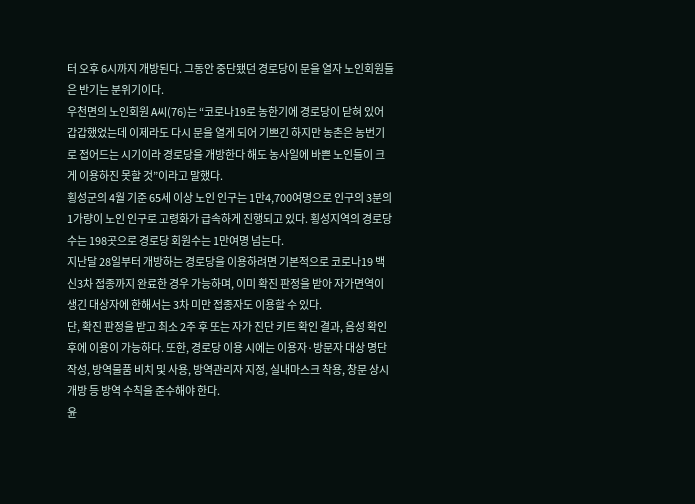터 오후 6시까지 개방된다. 그동안 중단됐던 경로당이 문을 열자 노인회원들은 반기는 분위기이다.
우천면의 노인회원 A씨(76)는 “코로나19로 농한기에 경로당이 닫혀 있어 갑갑했었는데 이제라도 다시 문을 열게 되어 기쁘긴 하지만 농촌은 농번기로 접어드는 시기이라 경로당을 개방한다 해도 농사일에 바쁜 노인들이 크게 이용하진 못할 것”이라고 말했다.
횡성군의 4월 기준 65세 이상 노인 인구는 1만4,700여명으로 인구의 3분의 1가량이 노인 인구로 고령화가 급속하게 진행되고 있다. 횡성지역의 경로당수는 198곳으로 경로당 회원수는 1만여명 넘는다.
지난달 28일부터 개방하는 경로당을 이용하려면 기본적으로 코로나19 백신3차 접종까지 완료한 경우 가능하며, 이미 확진 판정을 받아 자가면역이 생긴 대상자에 한해서는 3차 미만 접종자도 이용할 수 있다.
단, 확진 판정을 받고 최소 2주 후 또는 자가 진단 키트 확인 결과, 음성 확인 후에 이용이 가능하다. 또한, 경로당 이용 시에는 이용자·방문자 대상 명단 작성, 방역물품 비치 및 사용, 방역관리자 지정, 실내마스크 착용, 창문 상시 개방 등 방역 수칙을 준수해야 한다.
윤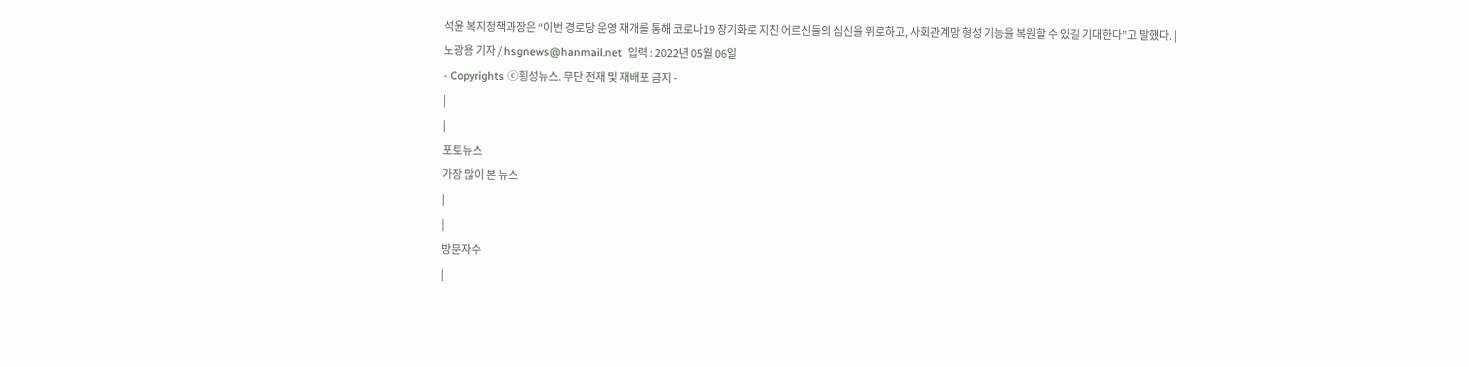석윤 복지정책과장은 “이번 경로당 운영 재개를 통해 코로나19 장기화로 지친 어르신들의 심신을 위로하고, 사회관계망 형성 기능을 복원할 수 있길 기대한다”고 말했다. |
노광용 기자 / hsgnews@hanmail.net  입력 : 2022년 05월 06일
- Copyrights ⓒ횡성뉴스. 무단 전재 및 재배포 금지 -
|
|
포토뉴스
가장 많이 본 뉴스
|
|
방문자수
|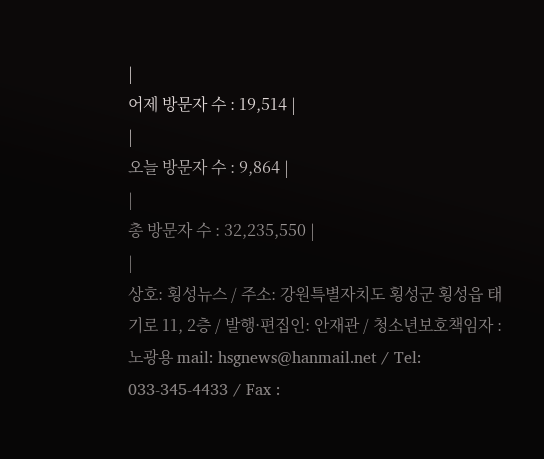|
어제 방문자 수 : 19,514 |
|
오늘 방문자 수 : 9,864 |
|
총 방문자 수 : 32,235,550 |
|
상호: 횡성뉴스 / 주소: 강원특별자치도 횡성군 횡성읍 태기로 11, 2층 / 발행·편집인: 안재관 / 청소년보호책임자 : 노광용 mail: hsgnews@hanmail.net / Tel: 033-345-4433 / Fax :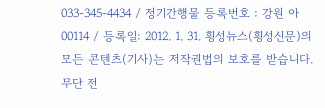033-345-4434 / 정기간행물 등록번호 : 강원 아 00114 / 등록일: 2012. 1. 31. 횡성뉴스(횡성신문)의 모든 콘텐츠(기사)는 저작권법의 보호를 받습니다. 무단 전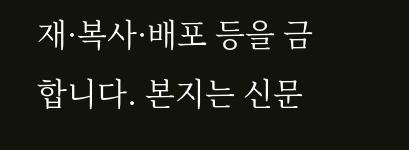재·복사·배포 등을 금합니다. 본지는 신문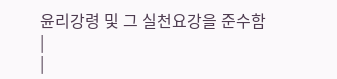윤리강령 및 그 실천요강을 준수함
|
|